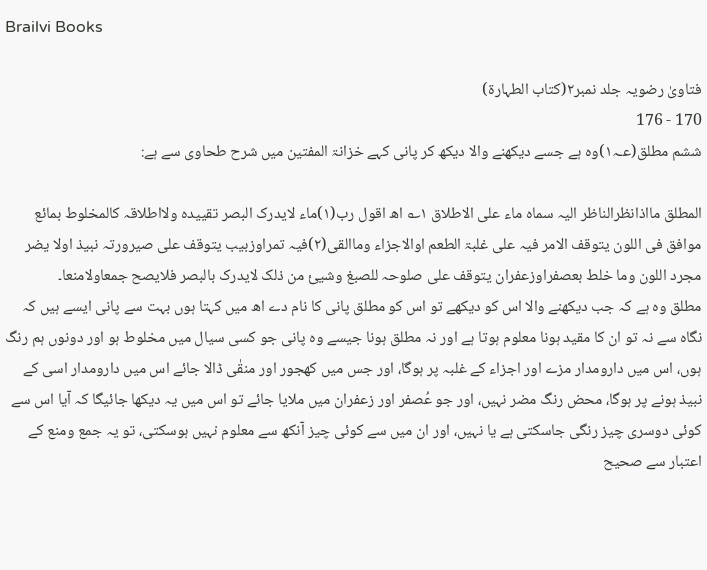Brailvi Books

فتاویٰ رضویہ جلد نمبر۲(کتاب الطہارۃ)
170 - 176
ششم مطلق(عـہ۱)وہ ہے جسے دیکھنے والا دیکھ کر پانی کہے خزانۃ المفتین میں شرح طحاوی سے ہے:

المطلق مااذانظرالناظر الیہ سماہ ماء علی الاطلاق ۱؎ اھ اقول رب(۱)ماء لایدرک البصر تقییدہ ولااطلاقہ کالمخلوط بمائع موافق فی اللون یتوقف الامر فیہ علی غلبۃ الطعم اوالاجزاء وماالقی(۲)فیہ تمراوزبیب یتوقف علی صیرورتہ نبیذ اولا یضر مجرد اللون وما خلط بعصفراوزعفران یتوقف علی صلوحہ للصبغ وشیئ من ذلک لایدرک بالبصر فلایصح جمعاولامنعا۔
مطلق وہ ہے کہ جب دیکھنے والا اس کو دیکھے تو اس کو مطلق پانی کا نام دے اھ میں کہتا ہوں بہت سے پانی ایسے ہیں کہ نگاہ سے نہ تو ان کا مقید ہونا معلوم ہوتا ہے اور نہ مطلق ہونا جیسے وہ پانی جو کسی سیال میں مخلوط ہو اور دونوں ہم رنگ ہوں، اس میں دارومدار مزے اور اجزاء کے غلبہ پر ہوگا، اور جس میں کھجور اور منقٰی ڈالا جائے اس میں دارومدار اسی کے نبیذ ہونے پر ہوگا، محض رنگ مضر نہیں، اور جو عُصفر اور زعفران میں ملایا جائے تو اس میں یہ دیکھا جائیگا کہ آیا اس سے کوئی دوسری چیز رنگی جاسکتی ہے یا نہیں، اور ان میں سے کوئی چیز آنکھ سے معلوم نہیں ہوسکتی، تو یہ جمع ومنع کے اعتبار سے صحیح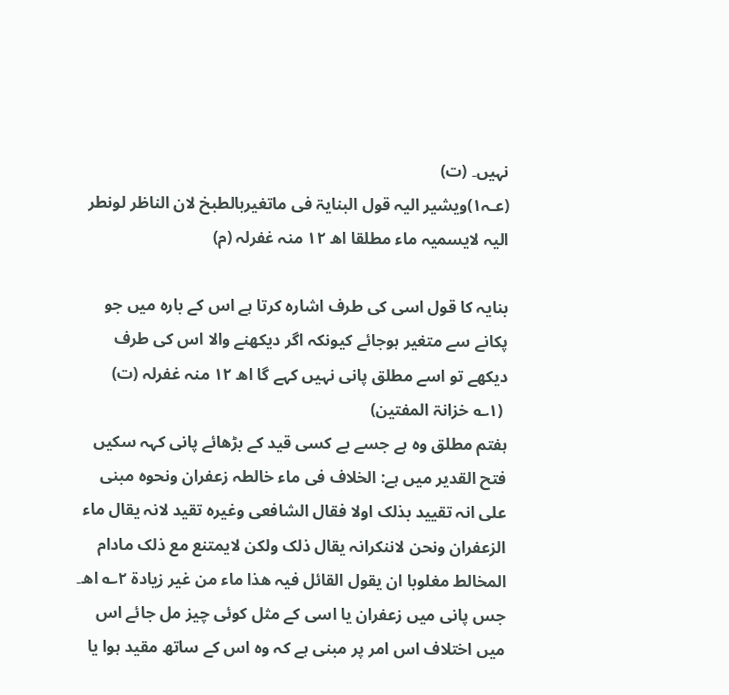نہیں۔ (ت)
(عـہ۱)ویشیر الیہ قول البنایۃ فی ماتغیربالطبخ لان الناظر لونطر الیہ لایسمیہ ماء مطلقا اھ ۱۲ منہ غفرلہ (م)

بنایہ کا قول اسی کی طرف اشارہ کرتا ہے اس کے بارہ میں جو پکانے سے متغیر ہوجائے کیونکہ اگر دیکھنے والا اس کی طرف دیکھے تو اسے مطلق پانی نہیں کہے گا اھ ۱۲ منہ غفرلہ (ت)
 (۱؎ خزانۃ المفتین)
ہفتم مطلق وہ ہے جسے بے کسی قید کے بڑھائے پانی کہہ سکیں فتح القدیر میں ہے: الخلاف فی ماء خالطہ زعفران ونحوہ مبنی علی انہ تقیید بذلک اولا فقال الشافعی وغیرہ تقید لانہ یقال ماء الزعفران ونحن لاننکرانہ یقال ذلک ولکن لایمتنع مع ذلک مادام المخالط مغلوبا ان یقول القائل فیہ ھذا ماء من غیر زیادۃ ۲؎ اھ۔
جس پانی میں زعفران یا اسی کے مثل کوئی چیز مل جائے اس میں اختلاف اس امر پر مبنی ہے کہ وہ اس کے ساتھ مقید ہوا یا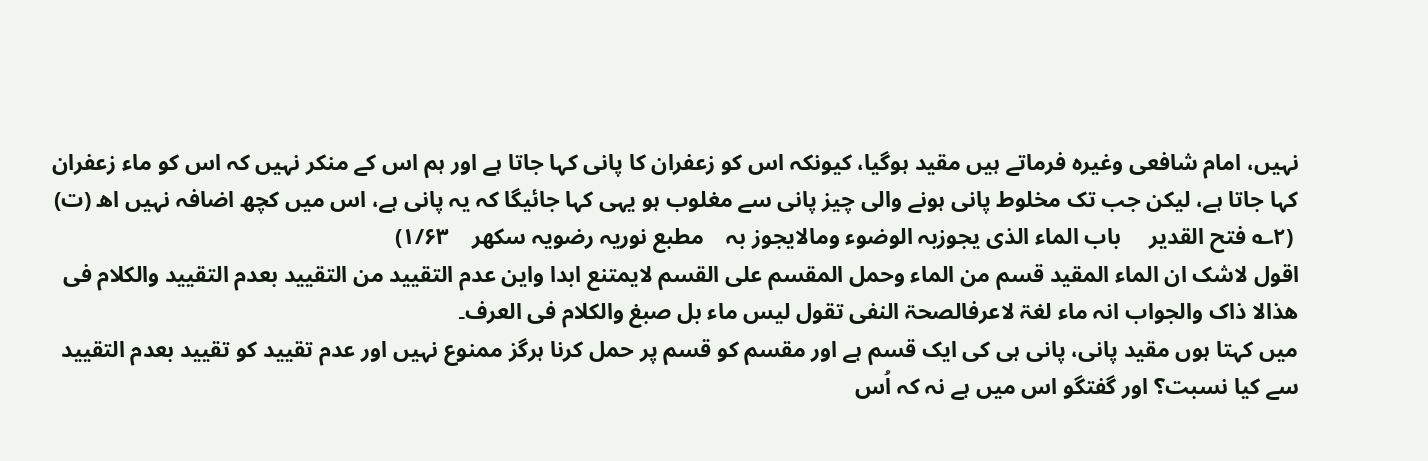نہیں، امام شافعی وغیرہ فرماتے ہیں مقید ہوگیا، کیونکہ اس کو زعفران کا پانی کہا جاتا ہے اور ہم اس کے منکر نہیں کہ اس کو ماء زعفران کہا جاتا ہے، لیکن جب تک مخلوط پانی ہونے والی چیز پانی سے مغلوب ہو یہی کہا جائیگا کہ یہ پانی ہے، اس میں کچھ اضافہ نہیں اھ (ت)
 (۲؎ فتح القدیر     باب الماء الذی یجوزبہ الوضوء ومالایجوز بہ    مطبع نوریہ رضویہ سکھر    ۱/۶۳)
اقول لاشک ان الماء المقید قسم من الماء وحمل المقسم علی القسم لایمتنع ابدا واین عدم التقیید من التقیید بعدم التقیید والکلام فی ھذالا ذاک والجواب انہ ماء لغۃ لاعرفالصحۃ النفی تقول لیس ماء بل صبغ والکلام فی العرف۔
میں کہتا ہوں مقید پانی، پانی ہی کی ایک قسم ہے اور مقسم کو قسم پر حمل کرنا ہرگز ممنوع نہیں اور عدم تقیید کو تقیید بعدم التقیید سے کیا نسبت؟ اور گفتگو اس میں ہے نہ کہ اُس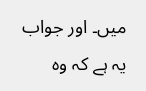میں۔ اور جواب یہ ہے کہ وہ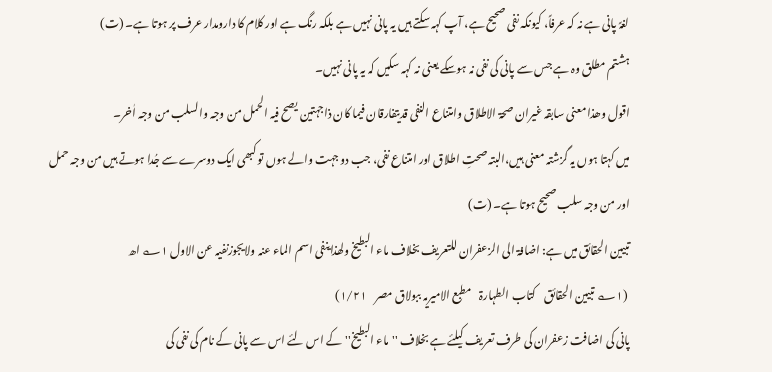لغہً پانی ہے نہ کہ عرفاً، کیونکہ نفی صحیح ہے، آپ کہہ سکتے ہیں یہ پانی نہیں ہے بلکہ رنگ ہے اور کلام کا دارومدار عرف پر ہوتا ہے۔ (ت)
ہشتم مطلق وہ ہے جس سے پانی کی نفی نہ ہوسکے یعنی نہ کہہ سکیں کہ یہ پانی نہیں۔
اقول وھذا معنی سابقہ غیران صحۃ الاطلاق وامتناع النفی قدیتفارقان فیما کان ذاجہتین یصح فیہ الحمل من وجہ والسلب من وجہ اٰخر۔
میں کہتا ہوں یہ گزشتہ معنی ہیں،البتہ صحتِ اطلاق اور امتناع نفی، جب دو جہت والے ہوں تو کبھی ایک دوسرے سے جُدا ہوتے ہیں من وجہ حمل اور من وجہ سلب صحیح ہوتا ہے۔ (ت)
تبیین الحقائق میں ہے: اضافۃ الی الزعفران للتعریف بخلاف ماء البطیخ ولھذاینفی اسم الماء عنہ ولایجوزنفیہ عن الاول ۱؎ اھ
 (۱؎ تبیین الحقائق    کتاب الطہارۃ    مطبع الامیریہ ببولاق مصر    ۱/۲۱)
پانی کی اضافت زعفران کی طرف تعریف کیلئے ہے بخلاف ''ماء البطیخ''کے اس لئے اس سے پانی کے نام کی نفی کی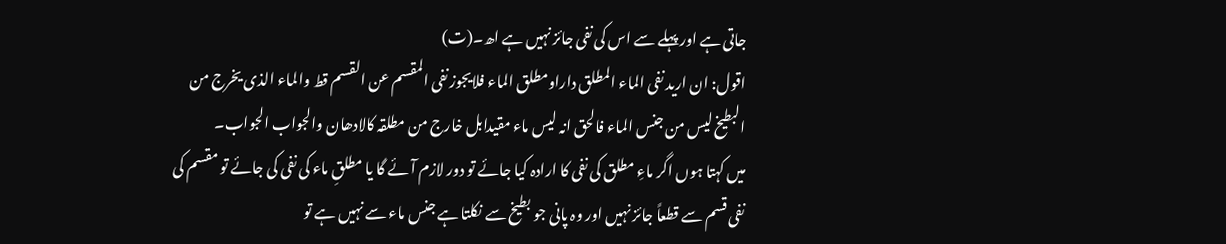جاتی ہے اور پہلے سے اس کی نفی جائز نہیں ہے اھ۔(ت)
اقول: ان ارید نفی الماء المطلق داراومطلق الماء فلایجوز نفی المقسم عن القسم قط والماء الذی یخرج من البطیخ لیس من جنس الماء فالحق انہ لیس ماء مقیدابل خارج من مطلقہ کالادھان والجواب الجواب۔
میں کہتا ہوں اگر ماءِ مطلق کی نفی کا ارادہ کیا جائے تو دور لازم آئے گا یا مطلقِ ماء کی نفی کی جائے تو مقسم کی نفی قسم سے قطعاً جائز نہیں اور وہ پانی جو بطیخ سے نکلتا ہے جنس ماء سے نہیں ہے تو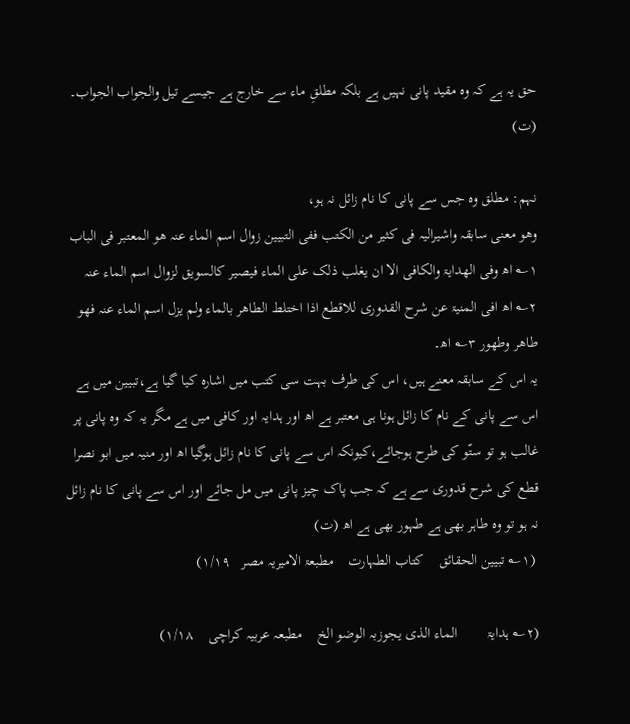حق یہ ہے کہ وہ مقید پانی نہیں ہے بلکہ مطلقِ ماء سے خارج ہے جیسے تیل والجواب الجواب۔ (ت)

نہم: مطلق وہ جس سے پانی کا نام زائل نہ ہو،
وھو معنی سابقہ واشیرالیہ فی کثیر من الکتب ففی التبیین زوال اسم الماء عنہ ھو المعتبر فی الباب ۱؎ اھ وفی الھدایۃ والکافی الا ان یغلب ذلک علی الماء فیصیر کالسویق لزوال اسم الماء عنہ ۲؎ اھ افی المنیۃ عن شرح القدوری للاقطع اذا اختلط الطاھر بالماء ولم یزل اسم الماء عنہ فھو طاھر وطھور ۳؎ اھ۔
یہ اس کے سابقہ معنے ہیں، اس کی طرف بہت سی کتب میں اشارہ کیا گیا ہے،تبیین میں ہے اس سے پانی کے نام کا زائل ہونا ہی معتبر ہے اھ اور ہدایہ اور کافی میں ہے مگر یہ کہ وہ پانی پر غالب ہو تو ستّو کی طرح ہوجائے،کیونکہ اس سے پانی کا نام زائل ہوگیا اھ اور منیہ میں ابو نصرا قطع کی شرح قدوری سے ہے کہ جب پاک چیز پانی میں مل جائے اور اس سے پانی کا نام زائل نہ ہو تو وہ طاہر بھی ہے طہور بھی ہے اھ (ت)
 (۱؎ تبیین الحقائق    کتاب الطہارت    مطبعۃ الامیریہ مصر   ۱/۱۹)

(۲؎ ہدایۃ        الماء الذی یجوزبہ الوضو الخ    مطبعہ عربیہ کراچی    ۱/۱۸)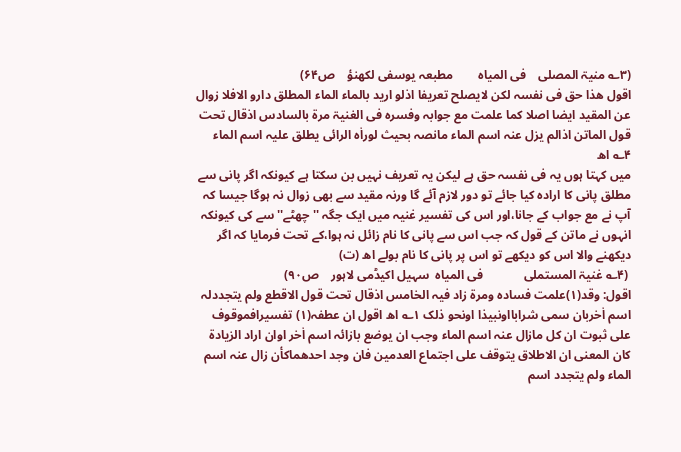(۳؎ منیۃ المصلی    فی المیاہ        مطبعہ یوسفی لکھنؤ    ص۶۴)
اقول ھذا حق فی نفسہ لکن لایصلح تعریفا اذلو ارید بالماء الماء المطلق دارو الافلا زوال عن المقید ایضا اصلا کما علمت مع جوابہ وفسرہ فی الغنیۃ مرۃ بالسادس اذقال تحت قول الماتن اذالم یزل عنہ اسم الماء مانصہ بحیث لوراٰہ الرائی یطلق علیہ اسم الماء ۴؎ اھ
میں کہتا ہوں یہ فی نفسہ حق ہے لیکن یہ تعریف نہیں بن سکتا ہے کیونکہ اگر پانی سے مطلق پانی کا ارادہ کیا جائے تو دور لازم آئے گا ورنہ مقید سے بھی زوال نہ ہوگا جیسا کہ آپ نے مع جواب کے جانا،اور اس کی تفسیر غنیہ میں ایک جگہ ''چھٹے'' سے کی کیونکہ انہوں نے ماتن کے قول کہ جب اس سے پانی کا نام زائل نہ ہوا،کے تحت فرمایا کہ اگر دیکھنے والا اس کو دیکھے تو اس پر پانی کا نام بولے اھ (ت)
 (۴؎ غنیۃ المستملی             فی المیاہ  سہیل اکیڈمی لاہور    ص۹۰)
اقول: وقد(۱)علمت فسادہ ومرۃ زاد فیہ الخامس اذقال تحت قول الاقطع ولم یتجددلہ اسم اٰخربان سمی شرابااونبیذا اونحو ذلک ۱؎ اھ اقول ان عطفہ(۱) تفسیرافموقوف علی ثبوت ان کل مازال عنہ اسم الماء وجب ان یوضع بازائہ اسم اٰخر اوان اراد الزیادۃ کان المعنی ان الاطلاق یتوقف علی اجتماع العدمین فان وجد احدھماکأن زال عنہ اسم الماء ولم یتجدد اسم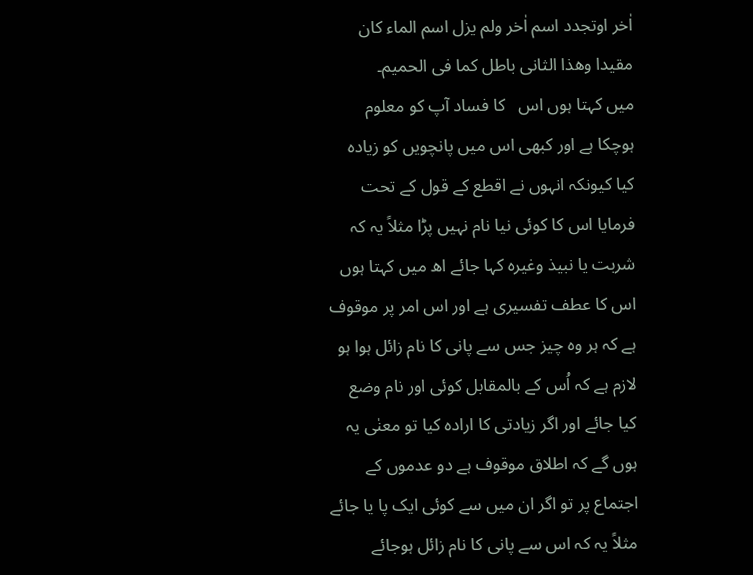اٰخر اوتجدد اسم اٰخر ولم یزل اسم الماء کان مقیدا وھذا الثانی باطل کما فی الحمیم۔
میں کہتا ہوں اس   کا فساد آپ کو معلوم ہوچکا ہے اور کبھی اس میں پانچویں کو زیادہ کیا کیونکہ انہوں نے اقطع کے قول کے تحت فرمایا اس کا کوئی نیا نام نہیں پڑا مثلاً یہ کہ شربت یا نبیذ وغیرہ کہا جائے اھ میں کہتا ہوں اس کا عطف تفسیری ہے اور اس امر پر موقوف ہے کہ ہر وہ چیز جس سے پانی کا نام زائل ہوا ہو لازم ہے کہ اُس کے بالمقابل کوئی اور نام وضع کیا جائے اور اگر زیادتی کا ارادہ کیا تو معنٰی یہ ہوں گے کہ اطلاق موقوف ہے دو عدموں کے اجتماع پر تو اگر ان میں سے کوئی ایک پا یا جائے مثلاً یہ کہ اس سے پانی کا نام زائل ہوجائے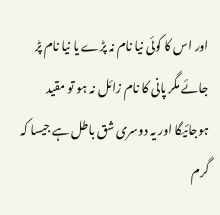اور اس کا کوئی نیا نام نہ پڑے یا نیا نام پڑ جائے مگر پانی کا نام زائل نہ ہو تو مقید ہوجائیگا اور یہ دوسری شق باطل ہے جیسا کہ گرم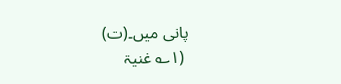پانی میں۔(ت)
 (۱؎ غنیۃ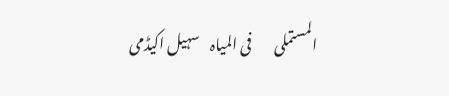المستملی        فی المیاہ    سہیل اکیڈمی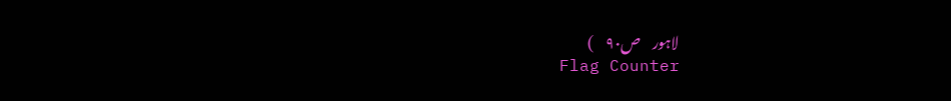لاہور    ص۹۰    )
Flag Counter